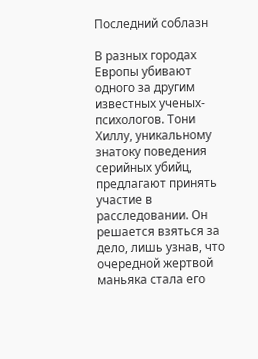Последний соблазн

В разных городах Европы убивают одного за другим известных ученых-психологов. Тони Хиллу, уникальному знатоку поведения серийных убийц, предлагают принять участие в расследовании. Он решается взяться за дело, лишь узнав, что очередной жертвой маньяка стала его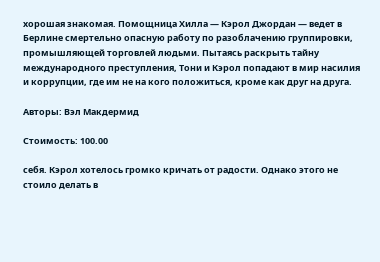хорошая знакомая. Помощница Хилла — Кэрол Джордан — ведет в Берлине смертельно опасную работу по разоблачению группировки, промышляющей торговлей людьми. Пытаясь раскрыть тайну международного преступления, Тони и Кэрол попадают в мир насилия и коррупции, где им не на кого положиться, кроме как друг на друга.

Авторы: Вэл Макдермид

Стоимость: 100.00

себя. Кэрол хотелось громко кричать от радости. Однако этого не стоило делать в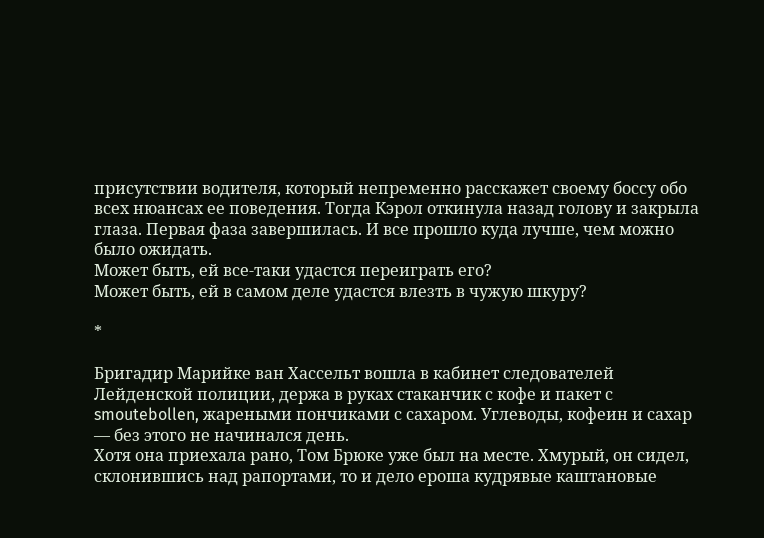присутствии водителя, который непременно расскажет своему боссу обо всех нюансах ее поведения. Тогда Кэрол откинула назад голову и закрыла глаза. Первая фаза завершилась. И все прошло куда лучше, чем можно было ожидать.
Может быть, ей все-таки удастся переиграть его?
Может быть, ей в самом деле удастся влезть в чужую шкуру?

*

Бригадир Марийке ван Хассельт вошла в кабинет следователей Лейденской полиции, держа в руках стаканчик с кофе и пакет с smoutebollen, жареными пончиками с сахаром. Углеводы, кофеин и сахар — без этого не начинался день.
Хотя она приехала рано, Том Брюке уже был на месте. Хмурый, он сидел, склонившись над рапортами, то и дело ероша кудрявые каштановые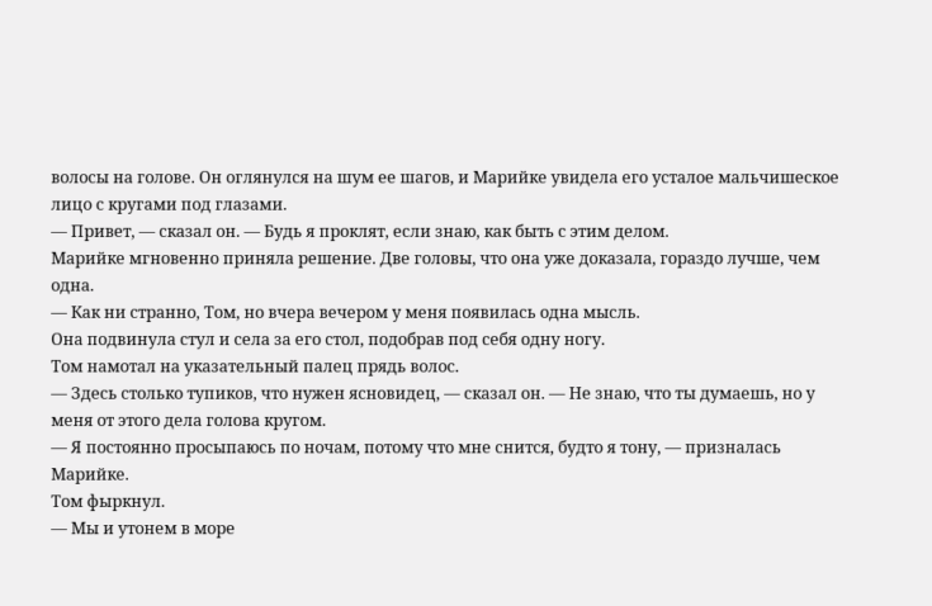волосы на голове. Он оглянулся на шум ее шагов, и Марийке увидела его усталое мальчишеское лицо с кругами под глазами.
— Привет, — сказал он. — Будь я проклят, если знаю, как быть с этим делом.
Марийке мгновенно приняла решение. Две головы, что она уже доказала, гораздо лучше, чем одна.
— Как ни странно, Том, но вчера вечером у меня появилась одна мысль.
Она подвинула стул и села за его стол, подобрав под себя одну ногу.
Том намотал на указательный палец прядь волос.
— Здесь столько тупиков, что нужен ясновидец, — сказал он. — Не знаю, что ты думаешь, но у меня от этого дела голова кругом.
— Я постоянно просыпаюсь по ночам, потому что мне снится, будто я тону, — призналась Марийке.
Том фыркнул.
— Мы и утонем в море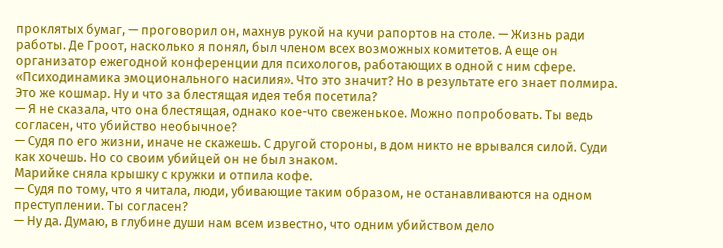проклятых бумаг, — проговорил он, махнув рукой на кучи рапортов на столе. — Жизнь ради работы. Де Гроот, насколько я понял, был членом всех возможных комитетов. А еще он организатор ежегодной конференции для психологов, работающих в одной с ним сфере. «Психодинамика эмоционального насилия». Что это значит? Но в результате его знает полмира. Это же кошмар. Ну и что за блестящая идея тебя посетила?
— Я не сказала, что она блестящая, однако кое-что свеженькое. Можно попробовать. Ты ведь согласен, что убийство необычное?
— Судя по его жизни, иначе не скажешь. С другой стороны, в дом никто не врывался силой. Суди как хочешь. Но со своим убийцей он не был знаком.
Марийке сняла крышку с кружки и отпила кофе.
— Судя по тому, что я читала, люди, убивающие таким образом, не останавливаются на одном преступлении. Ты согласен?
— Ну да. Думаю, в глубине души нам всем известно, что одним убийством дело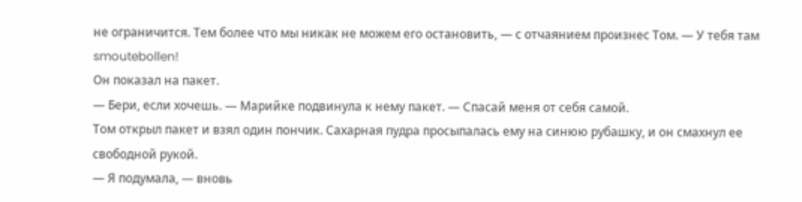не ограничится. Тем более что мы никак не можем его остановить, — с отчаянием произнес Том. — У тебя там smoutebollen!
Он показал на пакет.
— Бери, если хочешь. — Марийке подвинула к нему пакет. — Спасай меня от себя самой.
Том открыл пакет и взял один пончик. Сахарная пудра просыпалась ему на синюю рубашку, и он смахнул ее свободной рукой.
— Я подумала, — вновь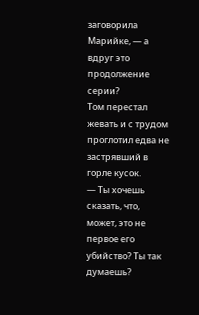заговорила Марийке, — а вдруг это продолжение серии?
Том перестал жевать и с трудом проглотил едва не застрявший в горле кусок.
— Ты хочешь сказать, что, может, это не первое его убийство? Ты так думаешь?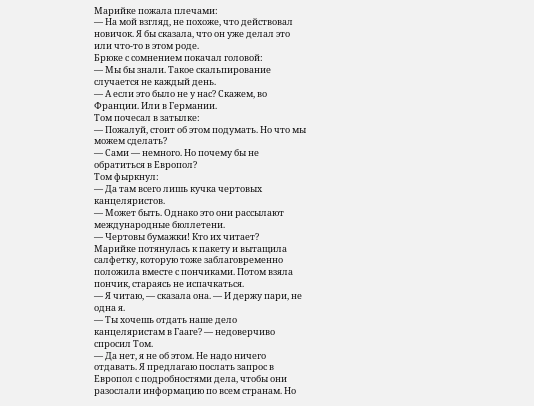Марийке пожала плечами:
— На мой взгляд, не похоже, что действовал новичок. Я бы сказала, что он уже делал это или что-то в этом роде.
Брюке с сомнением покачал головой:
— Мы бы знали. Такое скальпирование случается не каждый день.
— А если это было не у нас? Скажем, во Франции. Или в Германии.
Том почесал в затылке:
— Пожалуй, стоит об этом подумать. Но что мы можем сделать?
— Сами — немного. Но почему бы не обратиться в Европол?
Том фыркнул:
— Да там всего лишь кучка чертовых канцеляристов.
— Может быть. Однако это они рассылают международные бюллетени.
— Чертовы бумажки! Кто их читает?
Марийке потянулась к пакету и вытащила салфетку, которую тоже заблаговременно положила вместе с пончиками. Потом взяла пончик, стараясь не испачкаться.
— Я читаю, — сказала она. — И держу пари, не одна я.
— Ты хочешь отдать наше дело канцеляристам в Гааге? — недоверчиво спросил Том.
— Да нет, я не об этом. Не надо ничего отдавать. Я предлагаю послать запрос в Европол с подробностями дела, чтобы они разослали информацию по всем странам. Но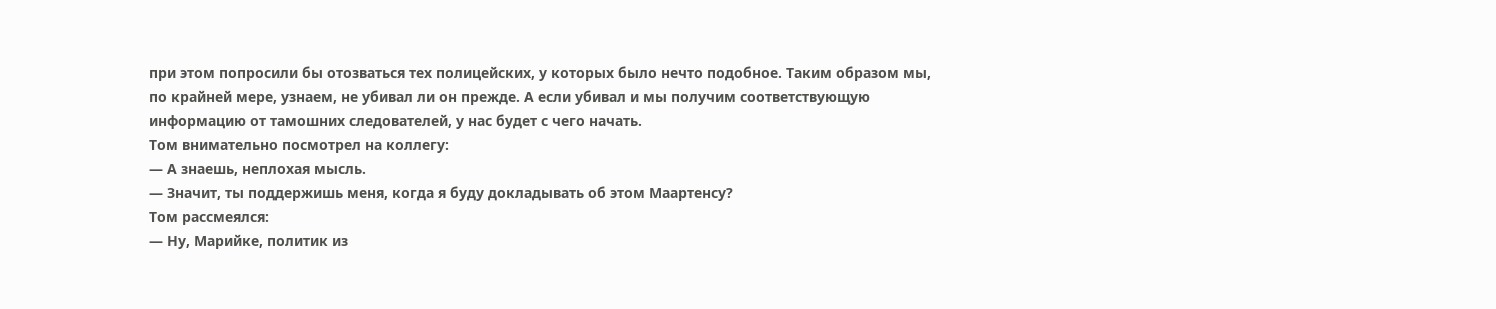при этом попросили бы отозваться тех полицейских, у которых было нечто подобное. Таким образом мы, по крайней мере, узнаем, не убивал ли он прежде. А если убивал и мы получим соответствующую информацию от тамошних следователей, у нас будет с чего начать.
Том внимательно посмотрел на коллегу:
— А знаешь, неплохая мысль.
— Значит, ты поддержишь меня, когда я буду докладывать об этом Маартенсу?
Том рассмеялся:
— Ну, Марийке, политик из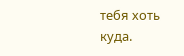тебя хоть куда.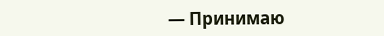— Принимаю